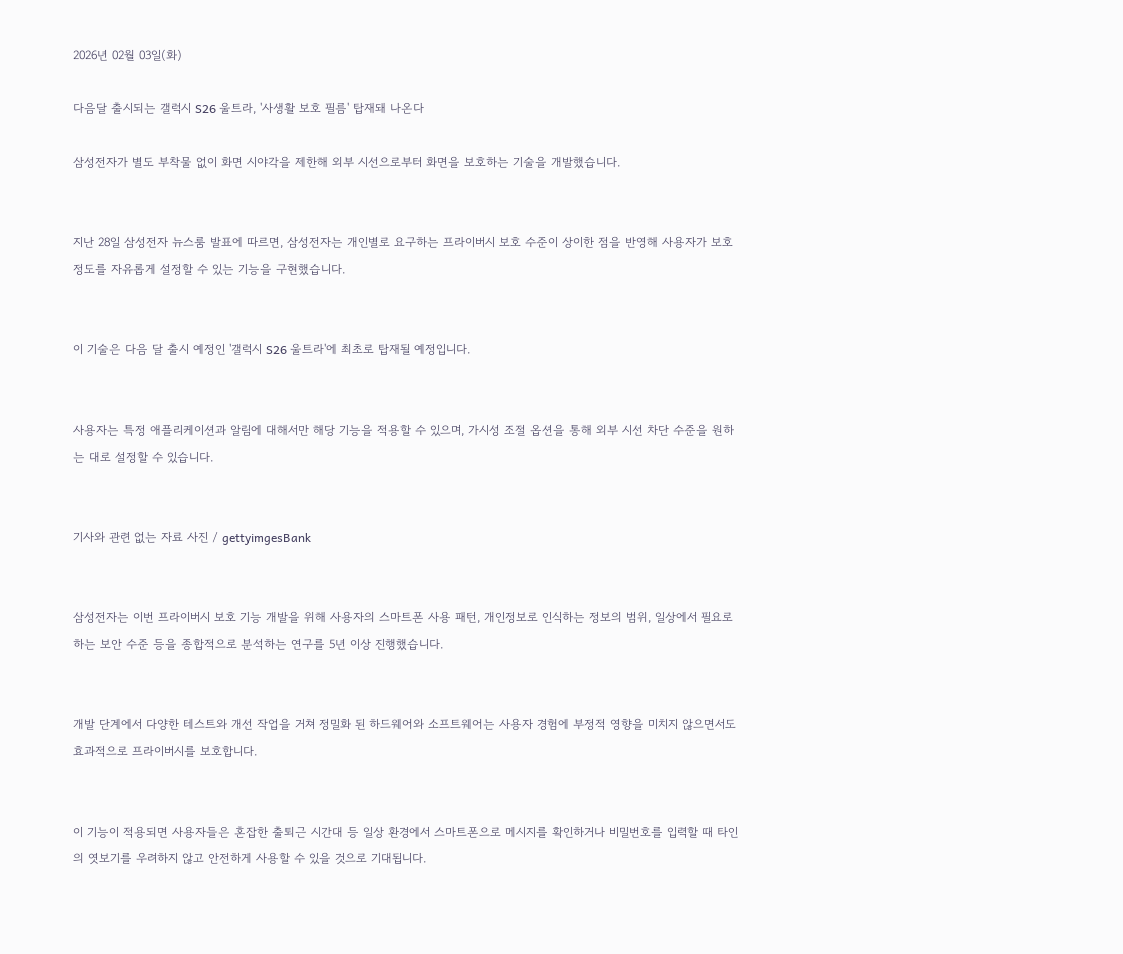2026년 02월 03일(화)

다음달 출시되는 갤럭시 S26 울트라, '사생활 보호 필름' 탑재돼 나온다

삼성전자가 별도 부착물 없이 화면 시야각을 제한해 외부 시선으로부터 화면을 보호하는 기술을 개발했습니다.


지난 28일 삼성전자 뉴스룸 발표에 따르면, 삼성전자는 개인별로 요구하는 프라이버시 보호 수준이 상이한 점을 반영해 사용자가 보호 정도를 자유롭게 설정할 수 있는 기능을 구현했습니다.


이 기술은 다음 달 출시 예정인 '갤럭시 S26 울트라'에 최초로 탑재될 예정입니다.


사용자는 특정 애플리케이션과 알림에 대해서만 해당 기능을 적용할 수 있으며, 가시성 조절 옵션을 통해 외부 시선 차단 수준을 원하는 대로 설정할 수 있습니다.


기사와 관련 없는 자료 사진 / gettyimgesBank


삼성전자는 이번 프라이버시 보호 기능 개발을 위해 사용자의 스마트폰 사용 패턴, 개인정보로 인식하는 정보의 범위, 일상에서 필요로 하는 보안 수준 등을 종합적으로 분석하는 연구를 5년 이상 진행했습니다.


개발 단계에서 다양한 테스트와 개선 작업을 거쳐 정밀화 된 하드웨어와 소프트웨어는 사용자 경험에 부정적 영향을 미치지 않으면서도 효과적으로 프라이버시를 보호합니다.


이 기능이 적용되면 사용자들은 혼잡한 출퇴근 시간대 등 일상 환경에서 스마트폰으로 메시지를 확인하거나 비밀번호를 입력할 때 타인의 엿보기를 우려하지 않고 안전하게 사용할 수 있을 것으로 기대됩니다.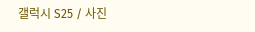갤럭시 S25 / 사진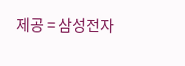제공 = 삼성전자